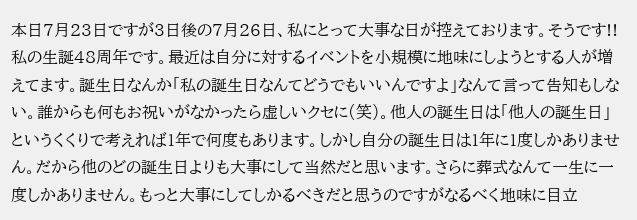本日7月23日ですが3日後の7月26日、私にとって大事な日が控えております。そうです!!私の生誕48周年です。最近は自分に対するイベントを小規模に地味にしようとする人が増えてます。誕生日なんか「私の誕生日なんてどうでもいいんですよ」なんて言って告知もしない。誰からも何もお祝いがなかったら虚しいクセに(笑)。他人の誕生日は「他人の誕生日」というくくりで考えれば1年で何度もあります。しかし自分の誕生日は1年に1度しかありません。だから他のどの誕生日よりも大事にして当然だと思います。さらに葬式なんて一生に一度しかありません。もっと大事にしてしかるべきだと思うのですがなるべく地味に目立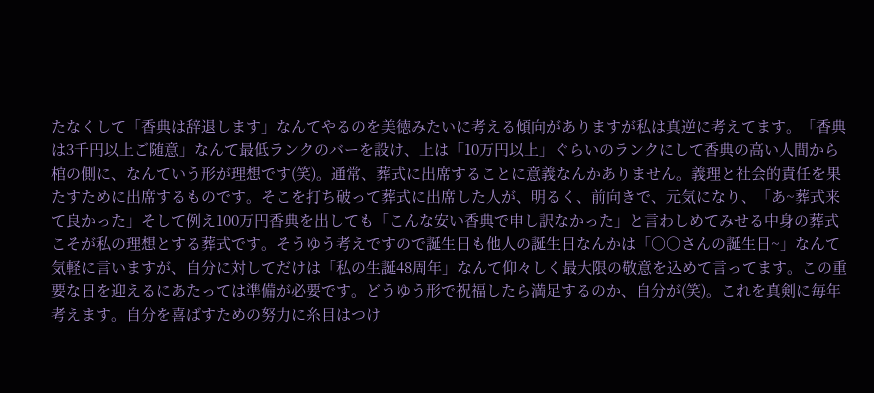たなくして「香典は辞退します」なんてやるのを美徳みたいに考える傾向がありますが私は真逆に考えてます。「香典は3千円以上ご随意」なんて最低ランクのバーを設け、上は「10万円以上」ぐらいのランクにして香典の高い人間から棺の側に、なんていう形が理想です(笑)。通常、葬式に出席することに意義なんかありません。義理と社会的責任を果たすために出席するものです。そこを打ち破って葬式に出席した人が、明るく、前向きで、元気になり、「あ~葬式来て良かった」そして例え100万円香典を出しても「こんな安い香典で申し訳なかった」と言わしめてみせる中身の葬式こそが私の理想とする葬式です。そうゆう考えですので誕生日も他人の誕生日なんかは「○○さんの誕生日~」なんて気軽に言いますが、自分に対してだけは「私の生誕48周年」なんて仰々しく最大限の敬意を込めて言ってます。この重要な日を迎えるにあたっては準備が必要です。どうゆう形で祝福したら満足するのか、自分が(笑)。これを真剣に毎年考えます。自分を喜ばすための努力に糸目はつけ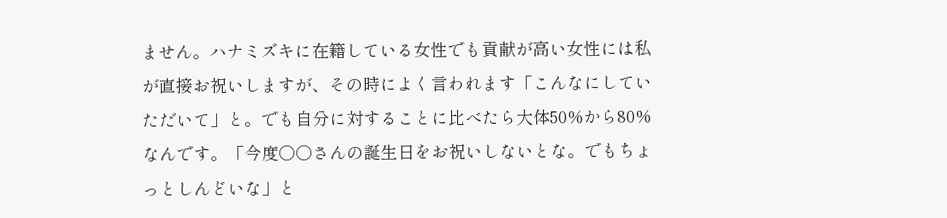ません。ハナミズキに在籍している女性でも貢献が高い女性には私が直接お祝いしますが、その時によく言われます「こんなにしていただいて」と。でも自分に対することに比べたら大体50%から80%なんです。「今度○○さんの誕生日をお祝いしないとな。でもちょっとしんどいな」と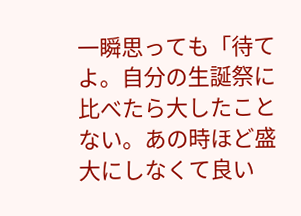一瞬思っても「待てよ。自分の生誕祭に比べたら大したことない。あの時ほど盛大にしなくて良い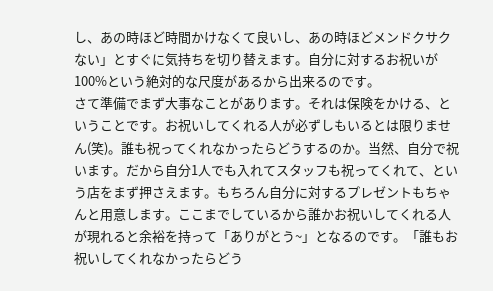し、あの時ほど時間かけなくて良いし、あの時ほどメンドクサクない」とすぐに気持ちを切り替えます。自分に対するお祝いが100%という絶対的な尺度があるから出来るのです。
さて準備でまず大事なことがあります。それは保険をかける、ということです。お祝いしてくれる人が必ずしもいるとは限りません(笑)。誰も祝ってくれなかったらどうするのか。当然、自分で祝います。だから自分1人でも入れてスタッフも祝ってくれて、という店をまず押さえます。もちろん自分に対するプレゼントもちゃんと用意します。ここまでしているから誰かお祝いしてくれる人が現れると余裕を持って「ありがとう~」となるのです。「誰もお祝いしてくれなかったらどう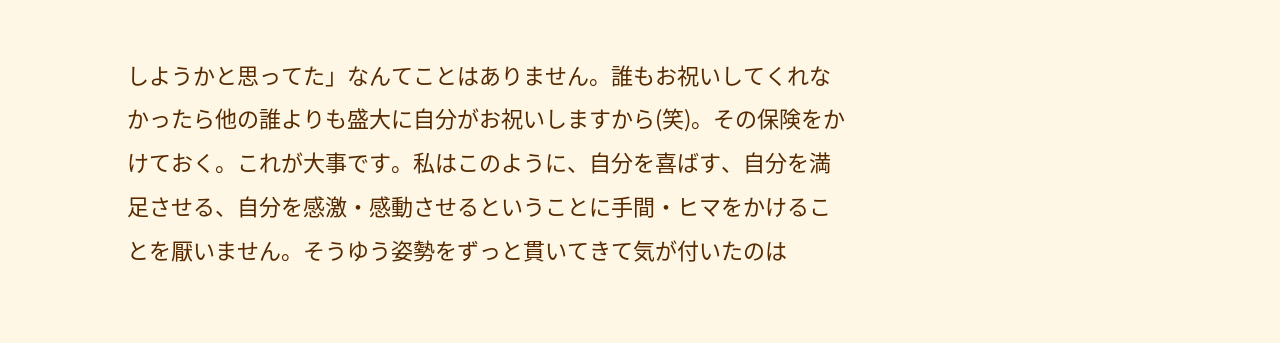しようかと思ってた」なんてことはありません。誰もお祝いしてくれなかったら他の誰よりも盛大に自分がお祝いしますから(笑)。その保険をかけておく。これが大事です。私はこのように、自分を喜ばす、自分を満足させる、自分を感激・感動させるということに手間・ヒマをかけることを厭いません。そうゆう姿勢をずっと貫いてきて気が付いたのは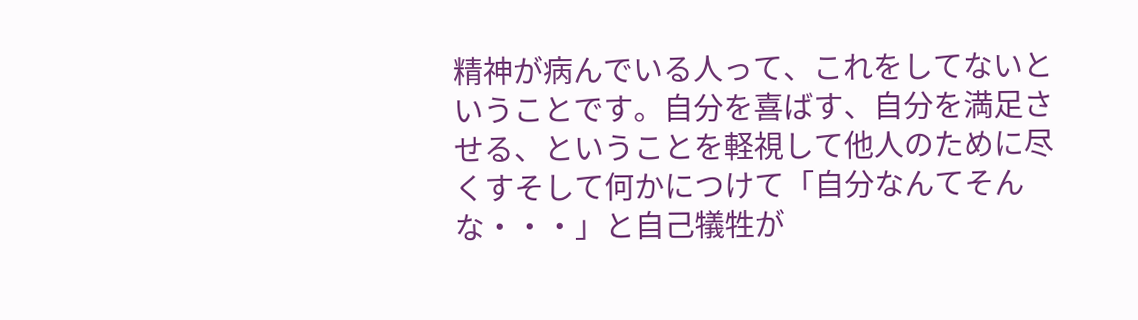精神が病んでいる人って、これをしてないということです。自分を喜ばす、自分を満足させる、ということを軽視して他人のために尽くすそして何かにつけて「自分なんてそんな・・・」と自己犠牲が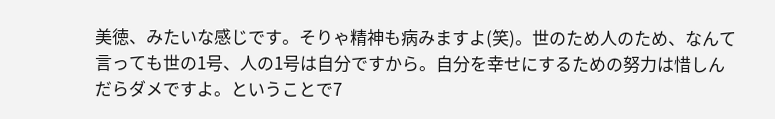美徳、みたいな感じです。そりゃ精神も病みますよ(笑)。世のため人のため、なんて言っても世の1号、人の1号は自分ですから。自分を幸せにするための努力は惜しんだらダメですよ。ということで7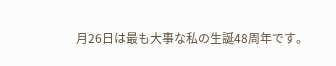月26日は最も大事な私の生誕48周年です。